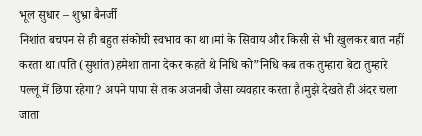भूल सुधार – शुभ्रा बैनर्जी
निशांत बचपन से ही बहुत संकोची स्वभाव का था।मां के सिवाय और किसी से भी खुलकर बात नहीं करता था।पति (सुशांत)हमेशा ताना देकर कहते थे निधि को”निधि कब तक तुम्हारा बेटा तुम्हारे पल्लू में छिपा रहेगा? अपने पापा से तक अजनबी जैसा व्यवहार करता है।मुझे देखते ही अंदर चला जाता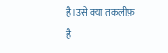है।उसे क्या तकलीफ़ है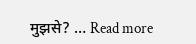मुझसे? … Read more